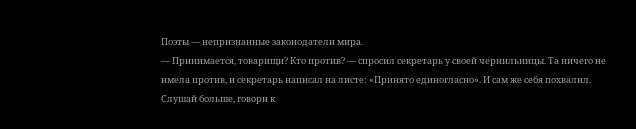Поэты — непризнанные законодатели мира.
— Принимается, товарищи? Кто против? — спросил секретарь у своей чернильницы. Та ничего не имела против, и секретарь написал на листе: «Принято единогласно». И сам же себя похвалил.
Слушай больше, говори к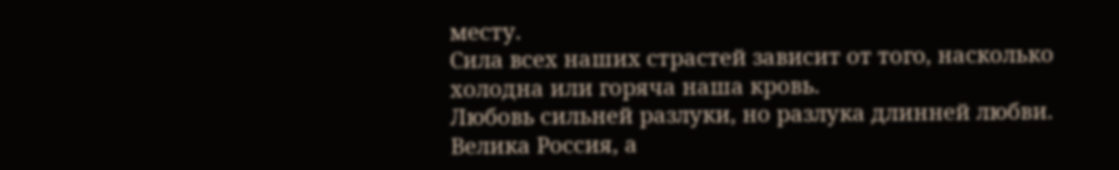месту.
Сила всех наших страстей зависит от того, насколько холодна или горяча наша кровь.
Любовь сильней разлуки, но разлука длинней любви.
Велика Россия, а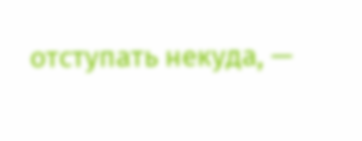отступать некуда, —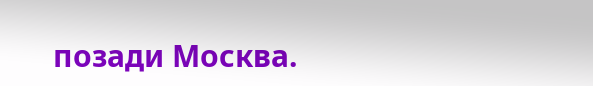позади Москва.